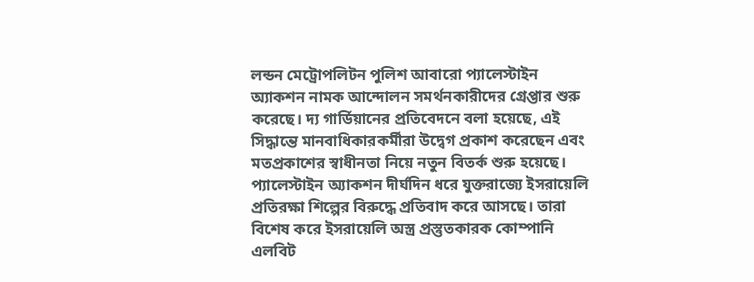লন্ডন মেট্রোপলিটন পুলিশ আবারো প্যালেস্টাইন অ্যাকশন নামক আন্দোলন সমর্থনকারীদের গ্রেপ্তার শুরু করেছে। দ্য গার্ডিয়ানের প্রতিবেদনে বলা হয়েছে, এই সিদ্ধান্তে মানবাধিকারকর্মীরা উদ্বেগ প্রকাশ করেছেন এবং মতপ্রকাশের স্বাধীনতা নিয়ে নতুন বিতর্ক শুরু হয়েছে।
প্যালেস্টাইন অ্যাকশন দীর্ঘদিন ধরে যুক্তরাজ্যে ইসরায়েলি প্রতিরক্ষা শিল্পের বিরুদ্ধে প্রতিবাদ করে আসছে। তারা বিশেষ করে ইসরায়েলি অস্ত্র প্রস্তুতকারক কোম্পানি এলবিট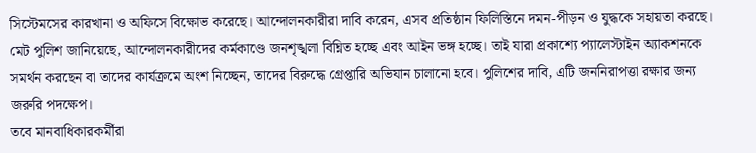সিস্টেমসের কারখানা ও অফিসে বিক্ষোভ করেছে। আন্দোলনকারীরা দাবি করেন, এসব প্রতিষ্ঠান ফিলিস্তিনে দমন-পীড়ন ও যুদ্ধকে সহায়তা করছে।
মেট পুলিশ জানিয়েছে, আন্দোলনকারীদের কর্মকাণ্ডে জনশৃঙ্খলা বিঘ্নিত হচ্ছে এবং আইন ভঙ্গ হচ্ছে। তাই যারা প্রকাশ্যে প্যালেস্টাইন অ্যাকশনকে সমর্থন করছেন বা তাদের কার্যক্রমে অংশ নিচ্ছেন, তাদের বিরুদ্ধে গ্রেপ্তারি অভিযান চালানো হবে। পুলিশের দাবি, এটি জননিরাপত্তা রক্ষার জন্য জরুরি পদক্ষেপ।
তবে মানবাধিকারকর্মীরা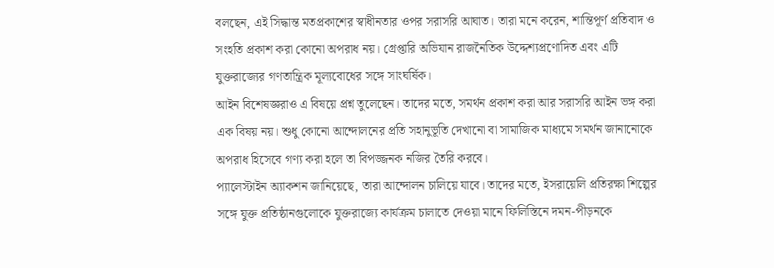বলছেন, এই সিদ্ধান্ত মতপ্রকাশের স্বাধীনতার ওপর সরাসরি আঘাত। তারা মনে করেন, শান্তিপূর্ণ প্রতিবাদ ও সংহতি প্রকাশ করা কোনো অপরাধ নয়। গ্রেপ্তারি অভিযান রাজনৈতিক উদ্দেশ্যপ্রণোদিত এবং এটি যুক্তরাজ্যের গণতান্ত্রিক মূল্যবোধের সঙ্গে সাংঘর্ষিক।
আইন বিশেষজ্ঞরাও এ বিষয়ে প্রশ্ন তুলেছেন। তাদের মতে, সমর্থন প্রকাশ করা আর সরাসরি আইন ভঙ্গ করা এক বিষয় নয়। শুধু কোনো আন্দোলনের প্রতি সহানুভূতি দেখানো বা সামাজিক মাধ্যমে সমর্থন জানানোকে অপরাধ হিসেবে গণ্য করা হলে তা বিপজ্জনক নজির তৈরি করবে।
প্যালেস্টাইন অ্যাকশন জানিয়েছে, তারা আন্দোলন চালিয়ে যাবে। তাদের মতে, ইসরায়েলি প্রতিরক্ষা শিল্পের সঙ্গে যুক্ত প্রতিষ্ঠানগুলোকে যুক্তরাজ্যে কার্যক্রম চালাতে দেওয়া মানে ফিলিস্তিনে দমন-পীড়নকে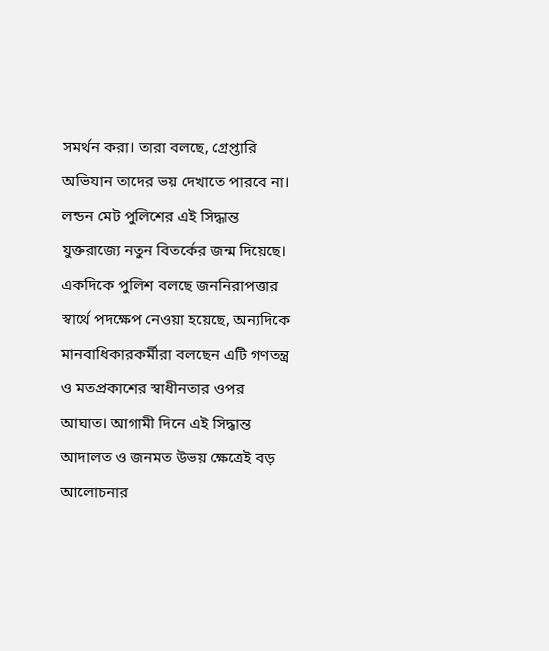সমর্থন করা। তারা বলছে, গ্রেপ্তারি অভিযান তাদের ভয় দেখাতে পারবে না।
লন্ডন মেট পুলিশের এই সিদ্ধান্ত যুক্তরাজ্যে নতুন বিতর্কের জন্ম দিয়েছে। একদিকে পুলিশ বলছে জননিরাপত্তার স্বার্থে পদক্ষেপ নেওয়া হয়েছে, অন্যদিকে মানবাধিকারকর্মীরা বলছেন এটি গণতন্ত্র ও মতপ্রকাশের স্বাধীনতার ওপর আঘাত। আগামী দিনে এই সিদ্ধান্ত আদালত ও জনমত উভয় ক্ষেত্রেই বড় আলোচনার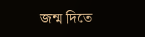জন্ম দিতে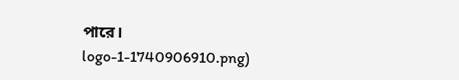পারে।
logo-1-1740906910.png)